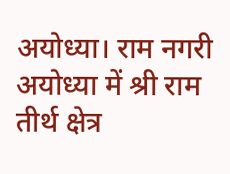अयोध्या। राम नगरी अयोध्या में श्री राम तीर्थ क्षेत्र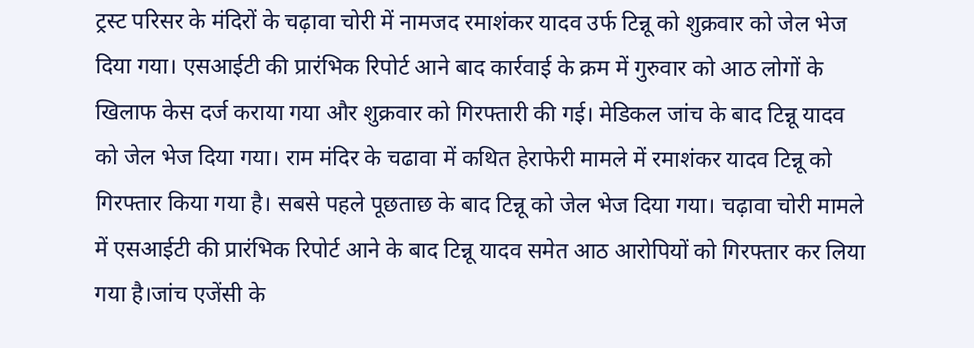ट्रस्ट परिसर के मंदिरों के चढ़ावा चोरी में नामजद रमाशंकर यादव उर्फ टिन्नू को शुक्रवार को जेल भेज दिया गया। एसआईटी की प्रारंभिक रिपोर्ट आने बाद कार्रवाई के क्रम में गुरुवार को आठ लोगों के खिलाफ केस दर्ज कराया गया और शुक्रवार को गिरफ्तारी की गई। मेडिकल जांच के बाद टिन्नू यादव को जेल भेज दिया गया। राम मंदिर के चढावा में कथित हेराफेरी मामले में रमाशंकर यादव टिन्नू को गिरफ्तार किया गया है। सबसे पहले पूछताछ के बाद टिन्नू को जेल भेज दिया गया। चढ़ावा चोरी मामले में एसआईटी की प्रारंभिक रिपोर्ट आने के बाद टिन्नू यादव समेत आठ आरोपियों को गिरफ्तार कर लिया गया है।जांच एजेंसी के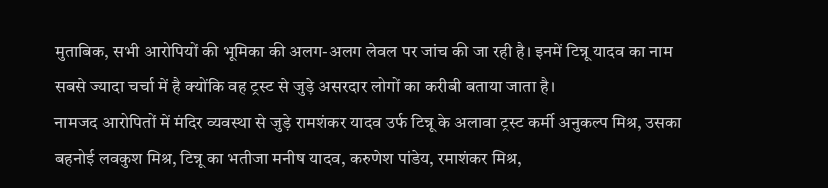मुताबिक, सभी आरोपियों की भूमिका की अलग-अलग लेवल पर जांच की जा रही है। इनमें टिन्नू यादव का नाम सबसे ज्यादा चर्चा में है क्योंकि वह ट्रस्ट से जुड़े असरदार लोगों का करीबी बताया जाता है।
नामजद आरोपितों में मंदिर व्यवस्था से जुड़े रामशंकर यादव उर्फ टिन्नू के अलावा ट्रस्ट कर्मी अनुकल्प मिश्र, उसका बहनोई लवकुश मिश्र, टिन्नू का भतीजा मनीष यादव, करुणेश पांडेय, रमाशंकर मिश्र,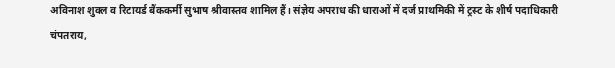अविनाश शुक्ल व रिटायर्ड बैंककर्मी सुभाष श्रीवास्तव शामिल हैं। संज्ञेय अपराध की धाराओं में दर्ज प्राथमिकी में ट्रस्ट के शीर्ष पदाधिकारी चंपतराय,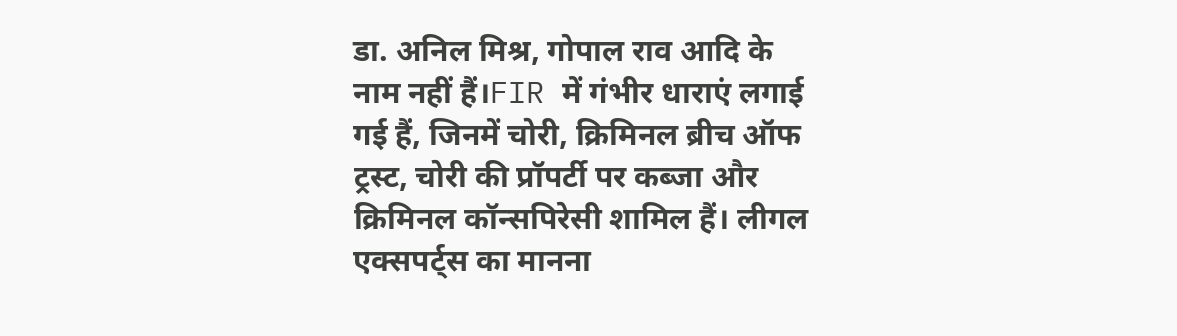डा. अनिल मिश्र, गोपाल राव आदि के नाम नहीं हैं।FIR में गंभीर धाराएं लगाई गई हैं, जिनमें चोरी, क्रिमिनल ब्रीच ऑफ ट्रस्ट, चोरी की प्रॉपर्टी पर कब्जा और क्रिमिनल कॉन्सपिरेसी शामिल हैं। लीगल एक्सपर्ट्स का मानना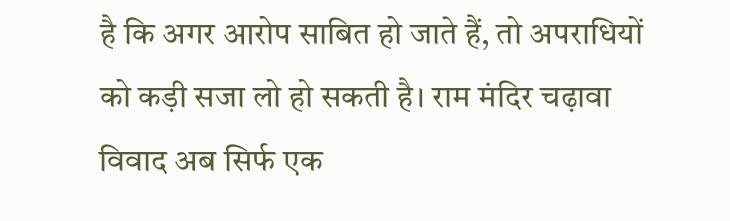है कि अगर आरोप साबित हो जाते हैं, तो अपराधियों को कड़ी सजा लो हो सकती है। राम मंदिर चढ़ावा विवाद अब सिर्फ एक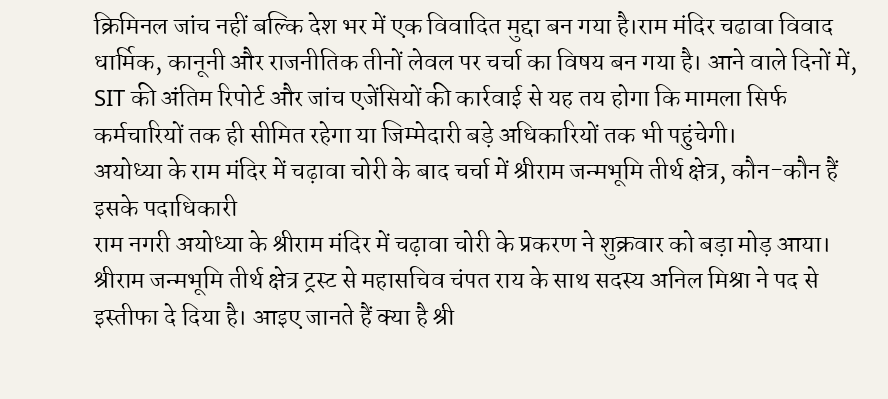क्रिमिनल जांच नहीं बल्कि देश भर में एक विवादित मुद्दा बन गया है।राम मंदिर चढावा विवाद धार्मिक, कानूनी और राजनीतिक तीनों लेवल पर चर्चा का विषय बन गया है। आने वाले दिनों में, SIT की अंतिम रिपोर्ट और जांच एजेंसियों की कार्रवाई से यह तय होगा कि मामला सिर्फ कर्मचारियों तक ही सीमित रहेगा या जिम्मेदारी बड़े अधिकारियों तक भी पहुंचेगी।
अयोध्या के राम मंदिर में चढ़ावा चोरी के बाद चर्चा में श्रीराम जन्मभूमि तीर्थ क्षेत्र, कौन-कौन हैं इसके पदाधिकारी
राम नगरी अयोध्या के श्रीराम मंदिर में चढ़ावा चोरी के प्रकरण ने शुक्रवार को बड़ा मोड़ आया। श्रीराम जन्मभूमि तीर्थ क्षेत्र ट्रस्ट से महासचिव चंपत राय के साथ सदस्य अनिल मिश्रा ने पद से इस्तीफा दे दिया है। आइए जानते हैं क्या है श्री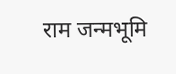राम जन्मभूमि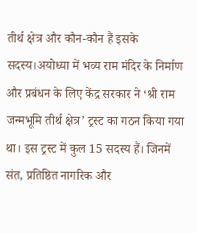तीर्थ क्षेत्र और कौन-कौन हैं इसके सदस्य।अयोध्या में भव्य राम मंदिर के निर्माण और प्रबंधन के लिए केंद्र सरकार ने ‘श्री राम जन्मभूमि तीर्थ क्षेत्र’ ट्रस्ट का गठन किया गया था। इस ट्रस्ट में कुल 15 सदस्य हैं। जिनमें संत, प्रतिष्ठित नागरिक और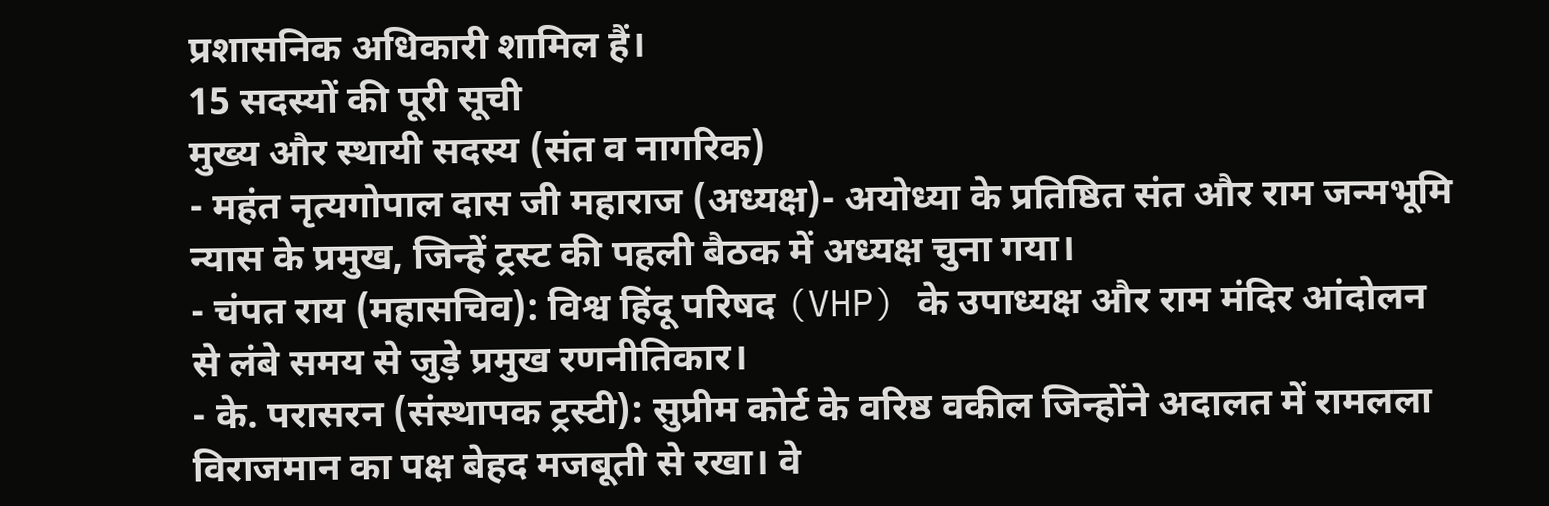प्रशासनिक अधिकारी शामिल हैं।
15 सदस्यों की पूरी सूची
मुख्य और स्थायी सदस्य (संत व नागरिक)
- महंत नृत्यगोपाल दास जी महाराज (अध्यक्ष)- अयोध्या के प्रतिष्ठित संत और राम जन्मभूमि न्यास के प्रमुख, जिन्हें ट्रस्ट की पहली बैठक में अध्यक्ष चुना गया।
- चंपत राय (महासचिव): विश्व हिंदू परिषद (VHP) के उपाध्यक्ष और राम मंदिर आंदोलन से लंबे समय से जुड़े प्रमुख रणनीतिकार।
- के. परासरन (संस्थापक ट्रस्टी): सुप्रीम कोर्ट के वरिष्ठ वकील जिन्होंने अदालत में रामलला विराजमान का पक्ष बेहद मजबूती से रखा। वे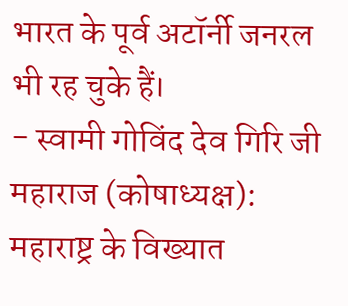भारत के पूर्व अटॉर्नी जनरल भी रह चुके हैं।
- स्वामी गोविंद देव गिरि जी महाराज (कोषाध्यक्ष): महाराष्ट्र के विख्यात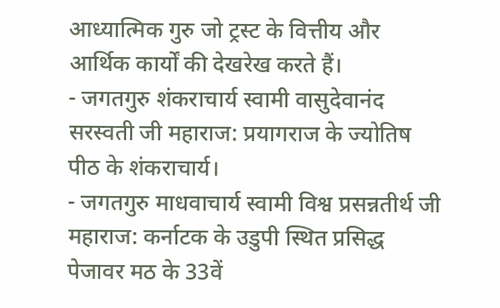आध्यात्मिक गुरु जो ट्रस्ट के वित्तीय और आर्थिक कार्यों की देखरेख करते हैं।
- जगतगुरु शंकराचार्य स्वामी वासुदेवानंद सरस्वती जी महाराज: प्रयागराज के ज्योतिष पीठ के शंकराचार्य।
- जगतगुरु माधवाचार्य स्वामी विश्व प्रसन्नतीर्थ जी महाराज: कर्नाटक के उडुपी स्थित प्रसिद्ध पेजावर मठ के 33वें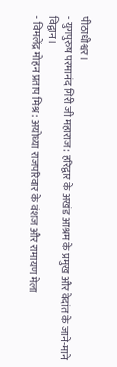पीठाधीश्वर।
- युगपुरुष परमानंद गिरी जी महाराज: हरिद्वार के अखंड आश्रम के प्रमुख और वेदांत के जाने-माने विद्वान।
- विमलेंद्र मोहन प्रताप मिश्र: अयोध्या राजपरिवार के वंशज और रामायण मेला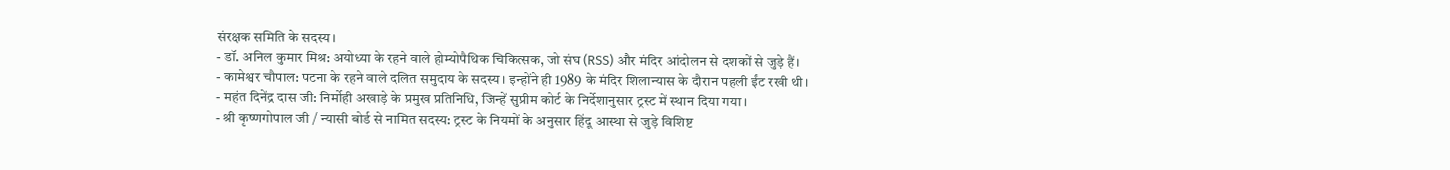संरक्षक समिति के सदस्य।
- डॉ. अनिल कुमार मिश्र: अयोध्या के रहने वाले होम्योपैथिक चिकित्सक, जो संघ (RSS) और मंदिर आंदोलन से दशकों से जुड़े हैं।
- कामेश्वर चौपाल: पटना के रहने वाले दलित समुदाय के सदस्य। इन्होंने ही 1989 के मंदिर शिलान्यास के दौरान पहली ईंट रखी थी।
- महंत दिनेंद्र दास जी: निर्मोही अखाड़े के प्रमुख प्रतिनिधि, जिन्हें सुप्रीम कोर्ट के निर्देशानुसार ट्रस्ट में स्थान दिया गया।
- श्री कृष्णगोपाल जी / न्यासी बोर्ड से नामित सदस्य: ट्रस्ट के नियमों के अनुसार हिंदू आस्था से जुड़े विशिष्ट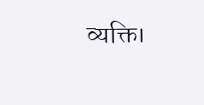व्यक्ति।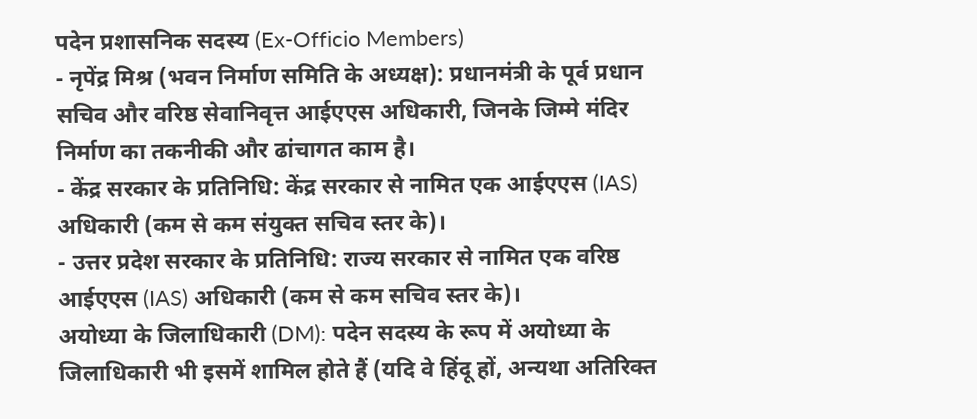पदेन प्रशासनिक सदस्य (Ex-Officio Members)
- नृपेंद्र मिश्र (भवन निर्माण समिति के अध्यक्ष): प्रधानमंत्री के पूर्व प्रधान सचिव और वरिष्ठ सेवानिवृत्त आईएएस अधिकारी, जिनके जिम्मे मंदिर निर्माण का तकनीकी और ढांचागत काम है।
- केंद्र सरकार के प्रतिनिधि: केंद्र सरकार से नामित एक आईएएस (IAS) अधिकारी (कम से कम संयुक्त सचिव स्तर के)।
- उत्तर प्रदेश सरकार के प्रतिनिधि: राज्य सरकार से नामित एक वरिष्ठ आईएएस (IAS) अधिकारी (कम से कम सचिव स्तर के)।
अयोध्या के जिलाधिकारी (DM): पदेन सदस्य के रूप में अयोध्या के जिलाधिकारी भी इसमें शामिल होते हैं (यदि वे हिंदू हों, अन्यथा अतिरिक्त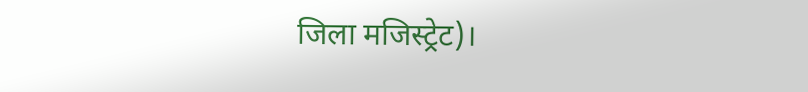जिला मजिस्ट्रेट)।